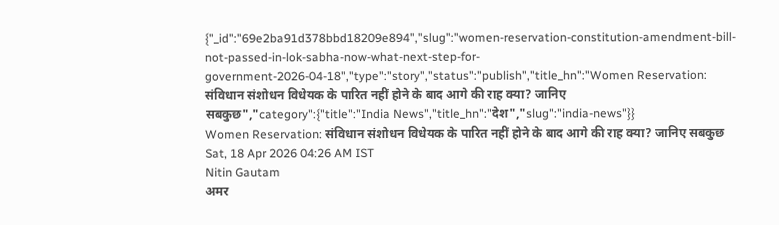{"_id":"69e2ba91d378bbd18209e894","slug":"women-reservation-constitution-amendment-bill-not-passed-in-lok-sabha-now-what-next-step-for-government-2026-04-18","type":"story","status":"publish","title_hn":"Women Reservation: संविधान संशोधन विधेयक के पारित नहीं होने के बाद आगे की राह क्या? जानिए सबकुछ","category":{"title":"India News","title_hn":"देश","slug":"india-news"}}
Women Reservation: संविधान संशोधन विधेयक के पारित नहीं होने के बाद आगे की राह क्या? जानिए सबकुछ
Sat, 18 Apr 2026 04:26 AM IST
Nitin Gautam
अमर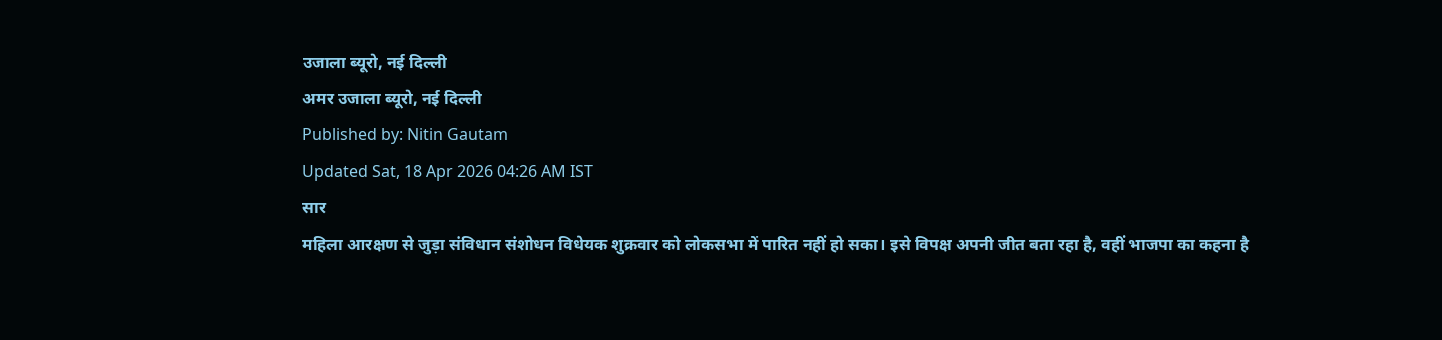उजाला ब्यूरो, नई दिल्ली
अमर उजाला ब्यूरो, नई दिल्ली
Published by: Nitin Gautam
Updated Sat, 18 Apr 2026 04:26 AM IST
सार
महिला आरक्षण से जुड़ा संविधान संशोधन विधेयक शुक्रवार को लोकसभा में पारित नहीं हो सका। इसे विपक्ष अपनी जीत बता रहा है, वहीं भाजपा का कहना है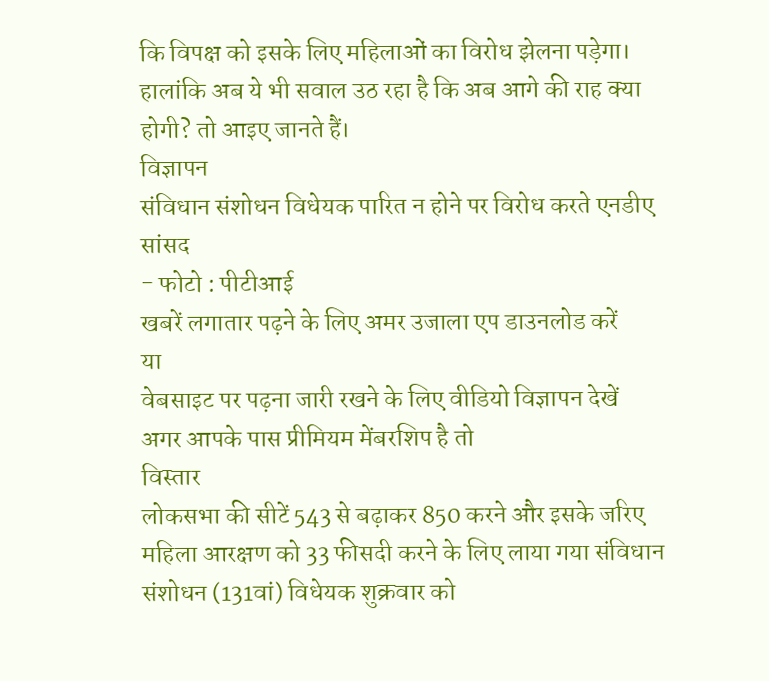कि विपक्ष को इसके लिए महिलाओं का विरोध झेलना पड़ेगा। हालांकि अब ये भी सवाल उठ रहा है कि अब आगे की राह क्या होगी? तो आइए जानते हैं।
विज्ञापन
संविधान संशोधन विधेयक पारित न होने पर विरोध करते एनडीए सांसद
- फोटो : पीटीआई
खबरें लगातार पढ़ने के लिए अमर उजाला एप डाउनलोड करें
या
वेबसाइट पर पढ़ना जारी रखने के लिए वीडियो विज्ञापन देखें
अगर आपके पास प्रीमियम मेंबरशिप है तो
विस्तार
लोकसभा की सीटें 543 से बढ़ाकर 850 करने और इसके जरिए महिला आरक्षण को 33 फीसदी करने के लिए लाया गया संविधान संशोधन (131वां) विधेयक शुक्रवार को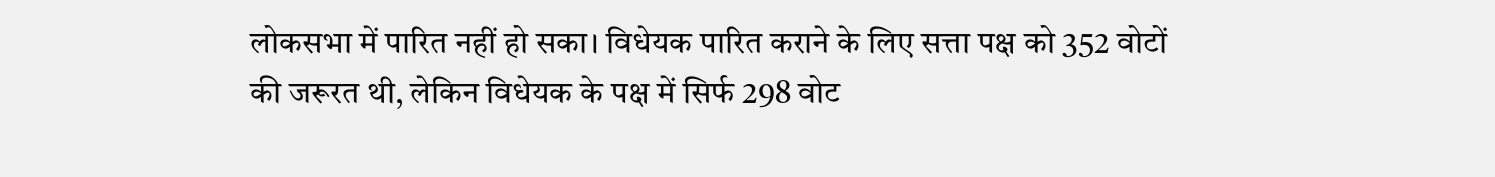लोकसभा में पारित नहीं हो सका। विधेयक पारित कराने के लिए सत्ता पक्ष को 352 वोटों की जरूरत थी, लेकिन विधेयक के पक्ष में सिर्फ 298 वोट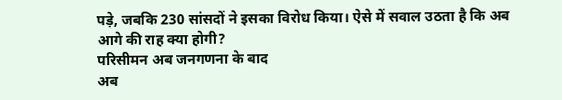पड़े, जबकि 230 सांसदों ने इसका विरोध किया। ऐसे में सवाल उठता है कि अब आगे की राह क्या होगी?
परिसीमन अब जनगणना के बाद
अब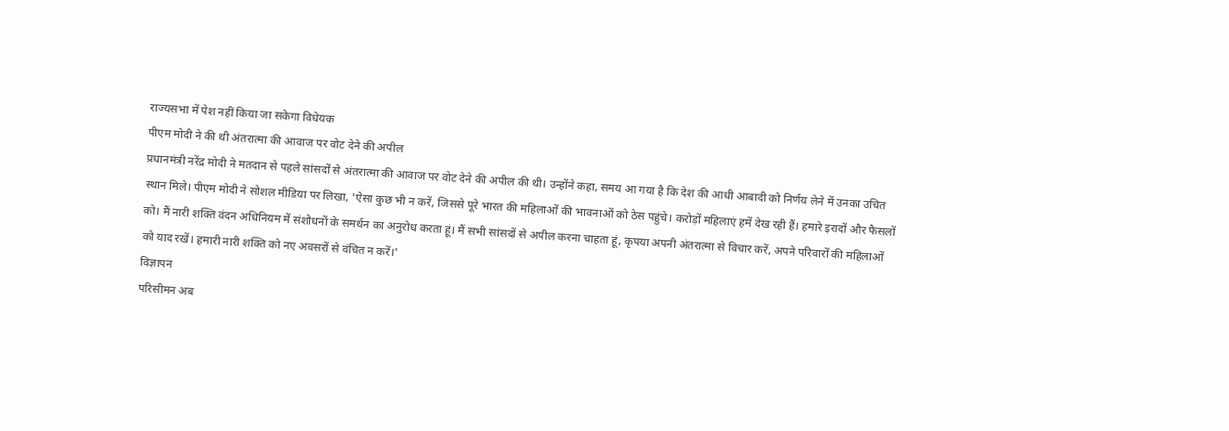राज्यसभा में पेश नहीं किया जा सकेगा विधेयक
पीएम मोदी ने की थी अंतरात्मा की आवाज पर वोट देने की अपील
प्रधानमंत्री नरेंद्र मोदी ने मतदान से पहले सांसदों से अंतरात्मा की आवाज पर वोट देने की अपील की थी। उन्होंने कहा, समय आ गया है कि देश की आधी आबादी को निर्णय लेने में उनका उचित स्थान मिले। पीएम मोदी ने सोशल मीडिया पर लिखा, 'ऐसा कुछ भी न करें, जिससे पूरे भारत की महिलाओं की भावनाओं को ठेस पहुंचे। करोड़ों महिलाएं हमें देख रही हैं। हमारे इरादों और फैसलों को। मैं नारी शक्ति वंदन अधिनियम में संशोधनों के समर्थन का अनुरोध करता हूं। मैं सभी सांसदों से अपील करना चाहता हूं, कृपया अपनी अंतरात्मा से विचार करें, अपने परिवारों की महिलाओं को याद रखें। हमारी नारी शक्ति को नए अवसरों से वंचित न करें।'
विज्ञापन
परिसीमन अब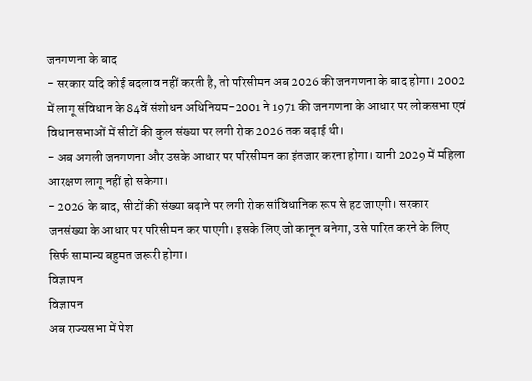जनगणना के बाद
- सरकार यदि कोई बदलाव नहीं करती है, तो परिसीमन अब 2026 की जनगणना के बाद होगा। 2002 में लागू संविधान के 84वें संशोधन अधिनियम-2001 ने 1971 की जनगणना के आधार पर लोकसभा एवं विधानसभाओं में सीटों की कुल संख्या पर लगी रोक 2026 तक बढ़ाई थी।
- अब अगली जनगणना और उसके आधार पर परिसीमन का इंतजार करना होगा। यानी 2029 में महिला आरक्षण लागू नहीं हो सकेगा।
- 2026 के बाद, सीटों की संख्या बढ़ाने पर लगी रोक सांविधानिक रूप से हट जाएगी। सरकार जनसंख्या के आधार पर परिसीमन कर पाएगी। इसके लिए जो कानून बनेगा, उसे पारित करने के लिए सिर्फ सामान्य बहुमत जरूरी होगा।
विज्ञापन
विज्ञापन
अब राज्यसभा में पेश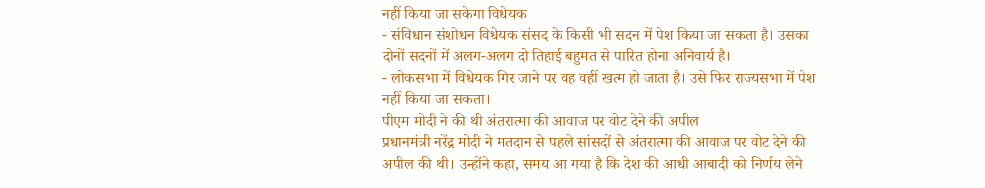नहीं किया जा सकेगा विधेयक
- संविधान संशोधन विधेयक संसद के किसी भी सदन में पेश किया जा सकता है। उसका दोनों सदनों में अलग-अलग दो तिहाई बहुमत से पारित होना अनिवार्य है।
- लोकसभा में विधेयक गिर जाने पर वह वहीं खत्म हो जाता है। उसे फिर राज्यसभा में पेश नहीं किया जा सकता।
पीएम मोदी ने की थी अंतरात्मा की आवाज पर वोट देने की अपील
प्रधानमंत्री नरेंद्र मोदी ने मतदान से पहले सांसदों से अंतरात्मा की आवाज पर वोट देने की अपील की थी। उन्होंने कहा, समय आ गया है कि देश की आधी आबादी को निर्णय लेने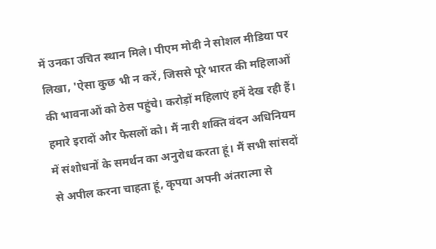में उनका उचित स्थान मिले। पीएम मोदी ने सोशल मीडिया पर लिखा, 'ऐसा कुछ भी न करें, जिससे पूरे भारत की महिलाओं की भावनाओं को ठेस पहुंचे। करोड़ों महिलाएं हमें देख रही हैं। हमारे इरादों और फैसलों को। मैं नारी शक्ति वंदन अधिनियम में संशोधनों के समर्थन का अनुरोध करता हूं। मैं सभी सांसदों से अपील करना चाहता हूं, कृपया अपनी अंतरात्मा से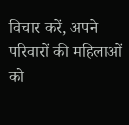विचार करें, अपने परिवारों की महिलाओं को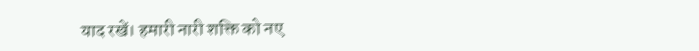याद रखें। हमारी नारी शक्ति को नए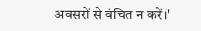अवसरों से वंचित न करें।'